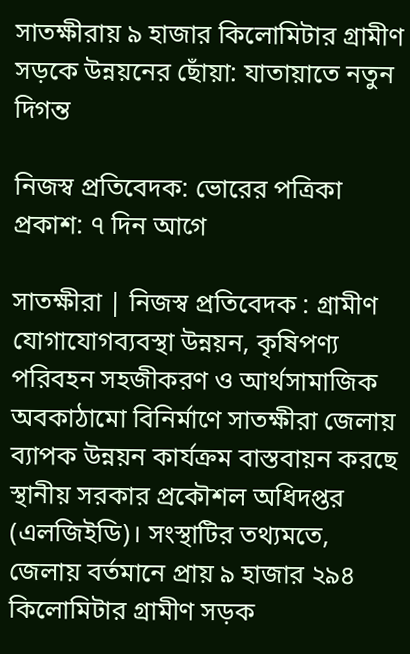সাতক্ষীরায় ৯ হাজার কিলোমিটার গ্রামীণ সড়কে উন্নয়নের ছোঁয়া: যাতায়াতে নতুন দিগন্ত

নিজস্ব প্রতিবেদক: ভোরের পত্রিকা
প্রকাশ: ৭ দিন আগে

সাতক্ষীরা | নিজস্ব প্রতিবেদক : গ্রামীণ যোগাযোগব্যবস্থা উন্নয়ন, কৃষিপণ্য পরিবহন সহজীকরণ ও আর্থসামাজিক অবকাঠামো বিনির্মাণে সাতক্ষীরা জেলায় ব্যাপক উন্নয়ন কার্যক্রম বাস্তবায়ন করছে স্থানীয় সরকার প্রকৌশল অধিদপ্তর (এলজিইডি)। সংস্থাটির তথ্যমতে, জেলায় বর্তমানে প্রায় ৯ হাজার ২৯৪ কিলোমিটার গ্রামীণ সড়ক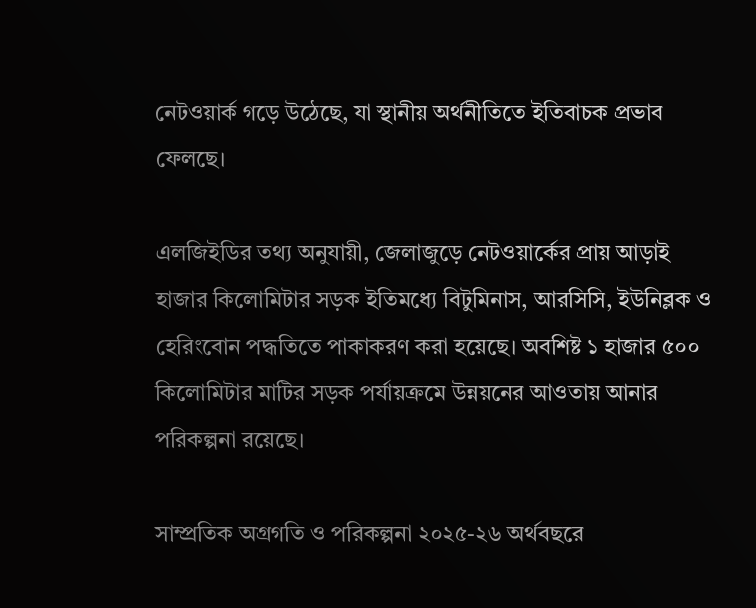নেটওয়ার্ক গড়ে উঠেছে, যা স্থানীয় অর্থনীতিতে ইতিবাচক প্রভাব ফেলছে।

এলজিইডির তথ্য অনুযায়ী, জেলাজুড়ে নেটওয়ার্কের প্রায় আড়াই হাজার কিলোমিটার সড়ক ইতিমধ্যে বিটুমিনাস, আরসিসি, ইউনিব্লক ও হেরিংবোন পদ্ধতিতে পাকাকরণ করা হয়েছে। অবশিষ্ট ১ হাজার ৫০০ কিলোমিটার মাটির সড়ক পর্যায়ক্রমে উন্নয়নের আওতায় আনার পরিকল্পনা রয়েছে।

সাম্প্রতিক অগ্রগতি ও পরিকল্পনা ২০২৫-২৬ অর্থবছরে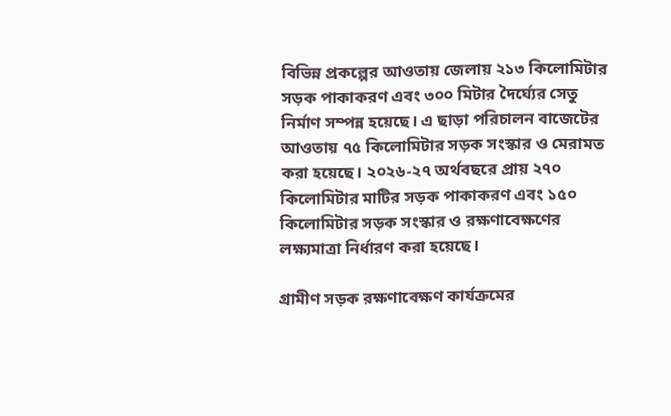বিভিন্ন প্রকল্পের আওতায় জেলায় ২১৩ কিলোমিটার সড়ক পাকাকরণ এবং ৩০০ মিটার দৈর্ঘ্যের সেতু নির্মাণ সম্পন্ন হয়েছে। এ ছাড়া পরিচালন বাজেটের আওতায় ৭৫ কিলোমিটার সড়ক সংস্কার ও মেরামত করা হয়েছে। ২০২৬-২৭ অর্থবছরে প্রায় ২৭০ কিলোমিটার মাটির সড়ক পাকাকরণ এবং ১৫০ কিলোমিটার সড়ক সংস্কার ও রক্ষণাবেক্ষণের লক্ষ্যমাত্রা নির্ধারণ করা হয়েছে।

গ্রামীণ সড়ক রক্ষণাবেক্ষণ কার্যক্রমের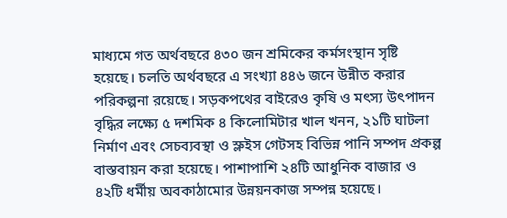মাধ্যমে গত অর্থবছরে ৪৩০ জন শ্রমিকের কর্মসংস্থান সৃষ্টি হয়েছে। চলতি অর্থবছরে এ সংখ্যা ৪৪৬ জনে উন্নীত করার পরিকল্পনা রয়েছে। সড়কপথের বাইরেও কৃষি ও মৎস্য উৎপাদন বৃদ্ধির লক্ষ্যে ৫ দশমিক ৪ কিলোমিটার খাল খনন, ২১টি ঘাটলা নির্মাণ এবং সেচব্যবস্থা ও স্লুইস গেটসহ বিভিন্ন পানি সম্পদ প্রকল্প বাস্তবায়ন করা হয়েছে। পাশাপাশি ২৪টি আধুনিক বাজার ও ৪২টি ধর্মীয় অবকাঠামোর উন্নয়নকাজ সম্পন্ন হয়েছে।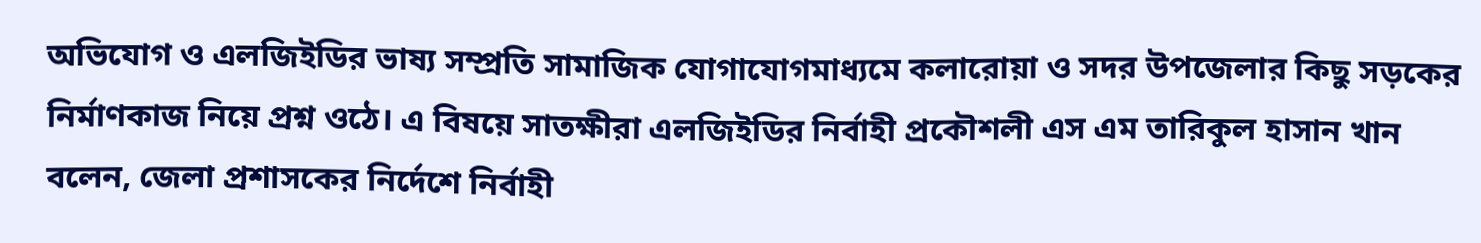অভিযোগ ও এলজিইডির ভাষ্য সম্প্রতি সামাজিক যোগাযোগমাধ্যমে কলারোয়া ও সদর উপজেলার কিছু সড়কের নির্মাণকাজ নিয়ে প্রশ্ন ওঠে। এ বিষয়ে সাতক্ষীরা এলজিইডির নির্বাহী প্রকৌশলী এস এম তারিকুল হাসান খান বলেন, জেলা প্রশাসকের নির্দেশে নির্বাহী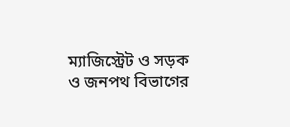ম্যাজিস্ট্রেট ও সড়ক ও জনপথ বিভাগের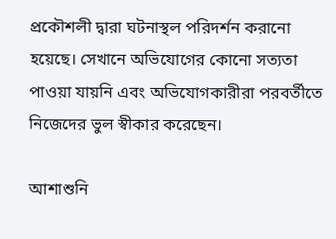প্রকৌশলী দ্বারা ঘটনাস্থল পরিদর্শন করানো হয়েছে। সেখানে অভিযোগের কোনো সত্যতা পাওয়া যায়নি এবং অভিযোগকারীরা পরবর্তীতে নিজেদের ভুল স্বীকার করেছেন।

আশাশুনি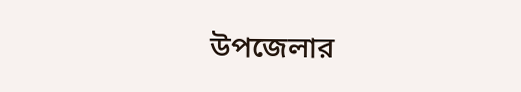উপজেলার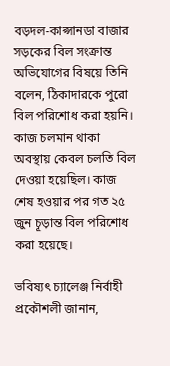বড়দল-কাপ্সানডা বাজার সড়কের বিল সংক্রান্ত অভিযোগের বিষয়ে তিনি বলেন, ঠিকাদারকে পুরো বিল পরিশোধ করা হয়নি। কাজ চলমান থাকা অবস্থায় কেবল চলতি বিল দেওয়া হয়েছিল। কাজ শেষ হওয়ার পর গত ২৫ জুন চূড়ান্ত বিল পরিশোধ করা হয়েছে।

ভবিষ্যৎ চ্যালেঞ্জ নির্বাহী প্রকৌশলী জানান,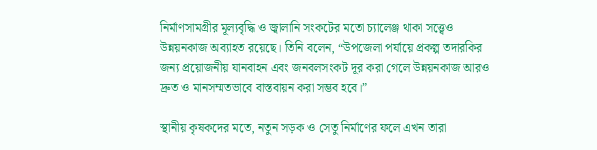নির্মাণসামগ্রীর মূল্যবৃদ্ধি ও জ্বালানি সংকটের মতো চ্যালেঞ্জ থাকা সত্ত্বেও উন্নয়নকাজ অব্যাহত রয়েছে। তিনি বলেন, “উপজেলা পর্যায়ে প্রকল্প তদারকির জন্য প্রয়োজনীয় যানবাহন এবং জনবলসংকট দূর করা গেলে উন্নয়নকাজ আরও দ্রুত ও মানসম্মতভাবে বাস্তবায়ন করা সম্ভব হবে।”

স্থানীয় কৃষকদের মতে, নতুন সড়ক ও সেতু নির্মাণের ফলে এখন তারা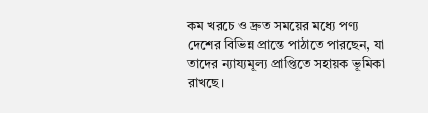কম খরচে ও দ্রুত সময়ের মধ্যে পণ্য দেশের বিভিন্ন প্রান্তে পাঠাতে পারছেন, যা তাদের ন্যায্যমূল্য প্রাপ্তিতে সহায়ক ভূমিকা রাখছে।